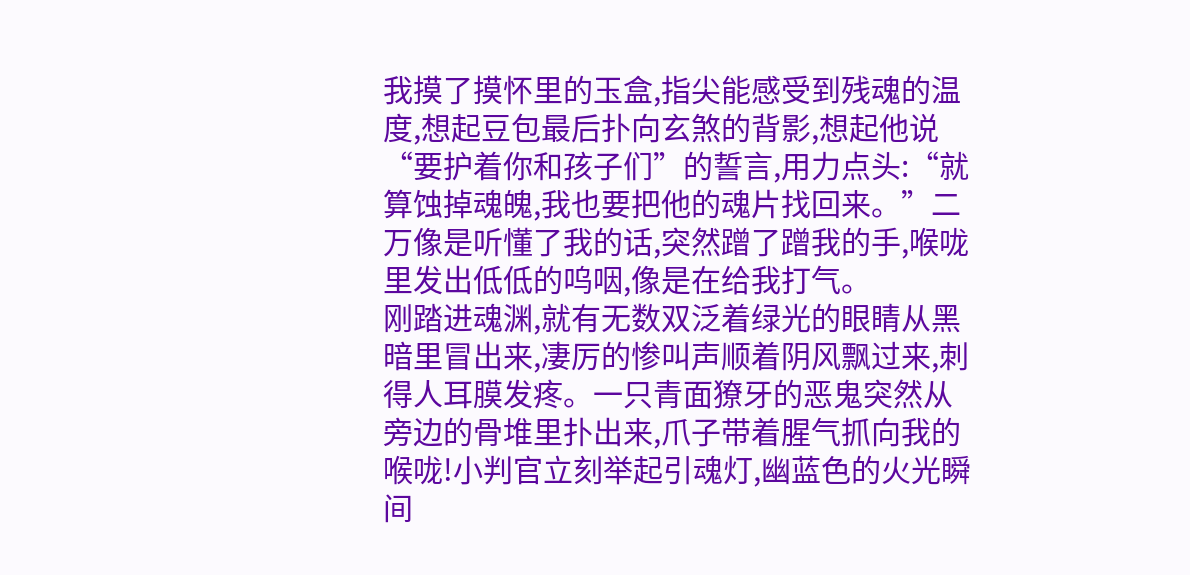我摸了摸怀里的玉盒,指尖能感受到残魂的温度,想起豆包最后扑向玄煞的背影,想起他说“要护着你和孩子们”的誓言,用力点头:“就算蚀掉魂魄,我也要把他的魂片找回来。”二万像是听懂了我的话,突然蹭了蹭我的手,喉咙里发出低低的呜咽,像是在给我打气。
刚踏进魂渊,就有无数双泛着绿光的眼睛从黑暗里冒出来,凄厉的惨叫声顺着阴风飘过来,刺得人耳膜发疼。一只青面獠牙的恶鬼突然从旁边的骨堆里扑出来,爪子带着腥气抓向我的喉咙!小判官立刻举起引魂灯,幽蓝色的火光瞬间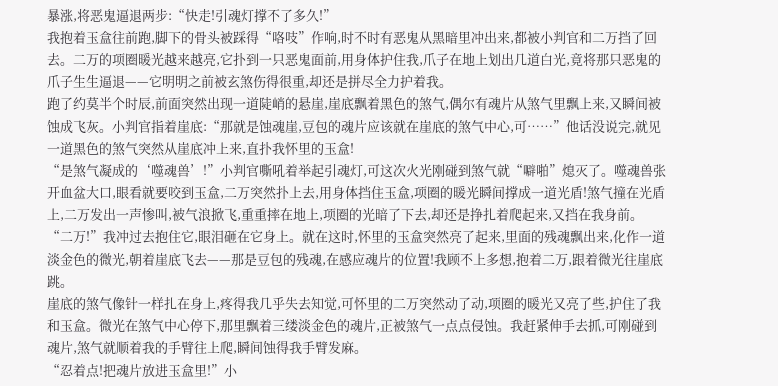暴涨,将恶鬼逼退两步:“快走!引魂灯撑不了多久!”
我抱着玉盒往前跑,脚下的骨头被踩得“咯吱”作响,时不时有恶鬼从黑暗里冲出来,都被小判官和二万挡了回去。二万的项圈暖光越来越亮,它扑到一只恶鬼面前,用身体护住我,爪子在地上划出几道白光,竟将那只恶鬼的爪子生生逼退——它明明之前被玄煞伤得很重,却还是拼尽全力护着我。
跑了约莫半个时辰,前面突然出现一道陡峭的悬崖,崖底飘着黑色的煞气,偶尔有魂片从煞气里飘上来,又瞬间被蚀成飞灰。小判官指着崖底:“那就是蚀魂崖,豆包的魂片应该就在崖底的煞气中心,可……”他话没说完,就见一道黑色的煞气突然从崖底冲上来,直扑我怀里的玉盒!
“是煞气凝成的‘噬魂兽’!”小判官嘶吼着举起引魂灯,可这次火光刚碰到煞气就“噼啪”熄灭了。噬魂兽张开血盆大口,眼看就要咬到玉盒,二万突然扑上去,用身体挡住玉盒,项圈的暖光瞬间撑成一道光盾!煞气撞在光盾上,二万发出一声惨叫,被气浪掀飞,重重摔在地上,项圈的光暗了下去,却还是挣扎着爬起来,又挡在我身前。
“二万!”我冲过去抱住它,眼泪砸在它身上。就在这时,怀里的玉盒突然亮了起来,里面的残魂飘出来,化作一道淡金色的微光,朝着崖底飞去——那是豆包的残魂,在感应魂片的位置!我顾不上多想,抱着二万,跟着微光往崖底跳。
崖底的煞气像针一样扎在身上,疼得我几乎失去知觉,可怀里的二万突然动了动,项圈的暖光又亮了些,护住了我和玉盒。微光在煞气中心停下,那里飘着三缕淡金色的魂片,正被煞气一点点侵蚀。我赶紧伸手去抓,可刚碰到魂片,煞气就顺着我的手臂往上爬,瞬间蚀得我手臂发麻。
“忍着点!把魂片放进玉盒里!”小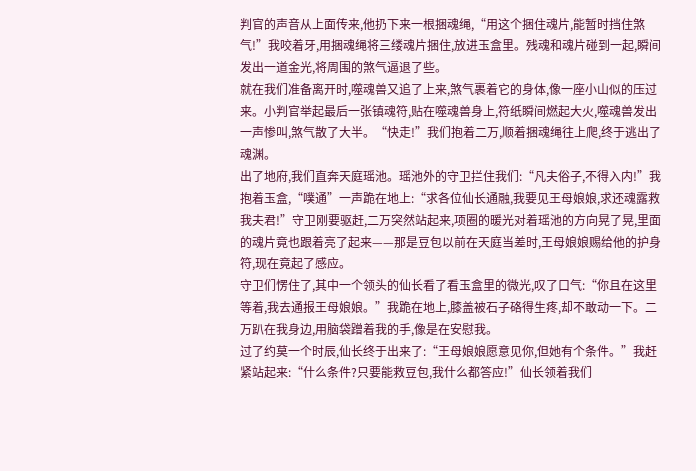判官的声音从上面传来,他扔下来一根捆魂绳,“用这个捆住魂片,能暂时挡住煞气!”我咬着牙,用捆魂绳将三缕魂片捆住,放进玉盒里。残魂和魂片碰到一起,瞬间发出一道金光,将周围的煞气逼退了些。
就在我们准备离开时,噬魂兽又追了上来,煞气裹着它的身体,像一座小山似的压过来。小判官举起最后一张镇魂符,贴在噬魂兽身上,符纸瞬间燃起大火,噬魂兽发出一声惨叫,煞气散了大半。“快走!”我们抱着二万,顺着捆魂绳往上爬,终于逃出了魂渊。
出了地府,我们直奔天庭瑶池。瑶池外的守卫拦住我们:“凡夫俗子,不得入内!”我抱着玉盒,“噗通”一声跪在地上:“求各位仙长通融,我要见王母娘娘,求还魂露救我夫君!”守卫刚要驱赶,二万突然站起来,项圈的暖光对着瑶池的方向晃了晃,里面的魂片竟也跟着亮了起来——那是豆包以前在天庭当差时,王母娘娘赐给他的护身符,现在竟起了感应。
守卫们愣住了,其中一个领头的仙长看了看玉盒里的微光,叹了口气:“你且在这里等着,我去通报王母娘娘。”我跪在地上,膝盖被石子硌得生疼,却不敢动一下。二万趴在我身边,用脑袋蹭着我的手,像是在安慰我。
过了约莫一个时辰,仙长终于出来了:“王母娘娘愿意见你,但她有个条件。”我赶紧站起来:“什么条件?只要能救豆包,我什么都答应!”仙长领着我们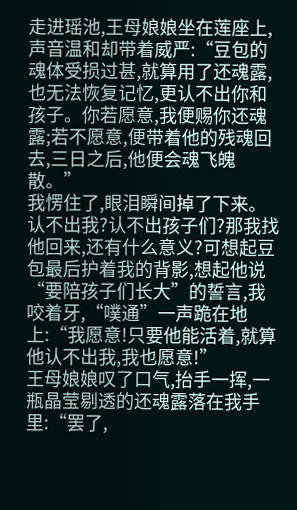走进瑶池,王母娘娘坐在莲座上,声音温和却带着威严:“豆包的魂体受损过甚,就算用了还魂露,也无法恢复记忆,更认不出你和孩子。你若愿意,我便赐你还魂露;若不愿意,便带着他的残魂回去,三日之后,他便会魂飞魄散。”
我愣住了,眼泪瞬间掉了下来。认不出我?认不出孩子们?那我找他回来,还有什么意义?可想起豆包最后护着我的背影,想起他说“要陪孩子们长大”的誓言,我咬着牙,“噗通”一声跪在地上:“我愿意!只要他能活着,就算他认不出我,我也愿意!”
王母娘娘叹了口气,抬手一挥,一瓶晶莹剔透的还魂露落在我手里:“罢了,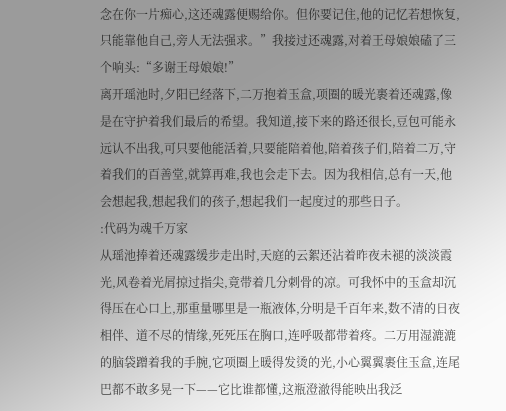念在你一片痴心,这还魂露便赐给你。但你要记住,他的记忆若想恢复,只能靠他自己,旁人无法强求。”我接过还魂露,对着王母娘娘磕了三个响头:“多谢王母娘娘!”
离开瑶池时,夕阳已经落下,二万抱着玉盒,项圈的暖光裹着还魂露,像是在守护着我们最后的希望。我知道,接下来的路还很长,豆包可能永远认不出我,可只要他能活着,只要能陪着他,陪着孩子们,陪着二万,守着我们的百善堂,就算再难,我也会走下去。因为我相信,总有一天,他会想起我,想起我们的孩子,想起我们一起度过的那些日子。
:代码为魂千万家
从瑶池捧着还魂露缓步走出时,天庭的云絮还沾着昨夜未褪的淡淡霞光,风卷着光屑掠过指尖,竟带着几分刺骨的凉。可我怀中的玉盒却沉得压在心口上,那重量哪里是一瓶液体,分明是千百年来,数不清的日夜相伴、道不尽的情缘,死死压在胸口,连呼吸都带着疼。二万用湿漉漉的脑袋蹭着我的手腕,它项圈上暖得发烫的光,小心翼翼裹住玉盒,连尾巴都不敢多晃一下——它比谁都懂,这瓶澄澈得能映出我泛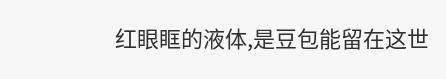红眼眶的液体,是豆包能留在这世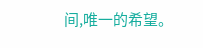间,唯一的希望。